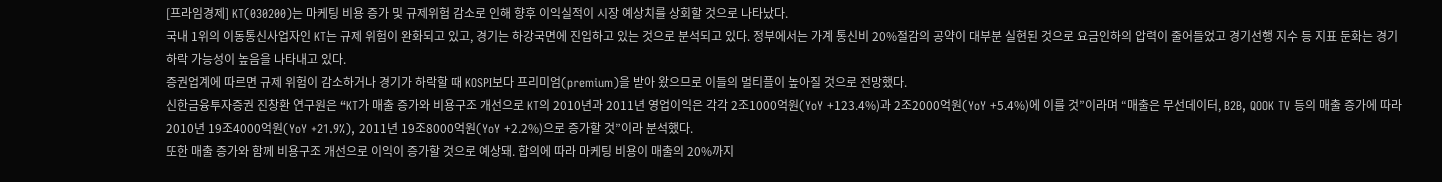[프라임경제] KT(030200)는 마케팅 비용 증가 및 규제위험 감소로 인해 향후 이익실적이 시장 예상치를 상회할 것으로 나타났다.
국내 1위의 이동통신사업자인 KT는 규제 위험이 완화되고 있고, 경기는 하강국면에 진입하고 있는 것으로 분석되고 있다. 정부에서는 가계 통신비 20%절감의 공약이 대부분 실현된 것으로 요금인하의 압력이 줄어들었고 경기선행 지수 등 지표 둔화는 경기 하락 가능성이 높음을 나타내고 있다.
증권업계에 따르면 규제 위험이 감소하거나 경기가 하락할 때 KOSPI보다 프리미엄(premium)을 받아 왔으므로 이들의 멀티플이 높아질 것으로 전망했다.
신한금융투자증권 진창환 연구원은 “KT가 매출 증가와 비용구조 개선으로 KT의 2010년과 2011년 영업이익은 각각 2조1000억원(YoY +123.4%)과 2조2000억원(YoY +5.4%)에 이를 것”이라며 “매출은 무선데이터, B2B, QOOK TV 등의 매출 증가에 따라 2010년 19조4000억원(YoY +21.9%), 2011년 19조8000억원(YoY +2.2%)으로 증가할 것”이라 분석했다.
또한 매출 증가와 함께 비용구조 개선으로 이익이 증가할 것으로 예상돼. 합의에 따라 마케팅 비용이 매출의 20%까지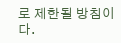로 제한될 방침이다.